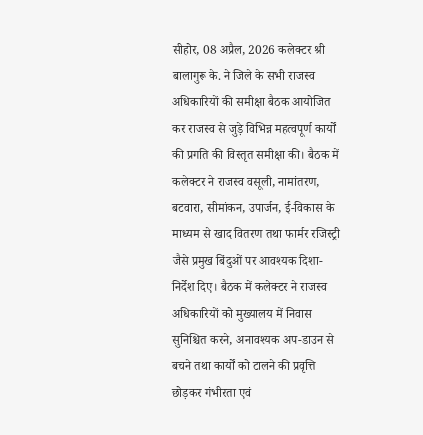सीहोर, 08 अप्रैल, 2026 कलेक्टर श्री बालागुरू के. ने जिले के सभी राजस्व अधिकारियों की समीक्षा बैठक आयोजित कर राजस्व से जुड़े विभिन्न महत्वपूर्ण कार्यों की प्रगति की विस्तृत समीक्षा की। बैठक में कलेक्टर ने राजस्व वसूली, नामांतरण, बटवारा, सीमांकन, उपार्जन, ई-विकास के माध्यम से खाद वितरण तथा फार्मर रजिस्ट्री जैसे प्रमुख बिंदुओं पर आवश्यक दिशा-निर्देश दिए। बैठक में कलेक्टर ने राजस्व अधिकारियों को मुख्यालय में निवास सुनिश्चित करने, अनावश्यक अप-डाउन से बचने तथा कार्यों को टालने की प्रवृत्ति छोड़कर गंभीरता एवं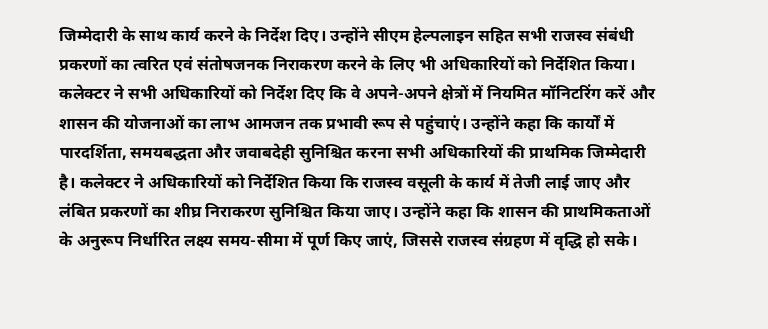जिम्मेदारी के साथ कार्य करने के निर्देश दिए। उन्होंने सीएम हेल्पलाइन सहित सभी राजस्व संबंधी प्रकरणों का त्वरित एवं संतोषजनक निराकरण करने के लिए भी अधिकारियों को निर्देशित किया। कलेक्टर ने सभी अधिकारियों को निर्देश दिए कि वे अपने-अपने क्षेत्रों में नियमित मॉनिटरिंग करें और शासन की योजनाओं का लाभ आमजन तक प्रभावी रूप से पहुंचाएं। उन्होंने कहा कि कार्यों में पारदर्शिता, समयबद्धता और जवाबदेही सुनिश्चित करना सभी अधिकारियों की प्राथमिक जिम्मेदारी है। कलेक्टर ने अधिकारियों को निर्देशित किया कि राजस्व वसूली के कार्य में तेजी लाई जाए और लंबित प्रकरणों का शीघ्र निराकरण सुनिश्चित किया जाए। उन्होंने कहा कि शासन की प्राथमिकताओं के अनुरूप निर्धारित लक्ष्य समय-सीमा में पूर्ण किए जाएं, जिससे राजस्व संग्रहण में वृद्धि हो सके।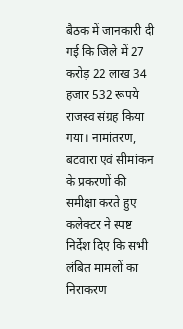बैठक में जानकारी दी गई कि जिले में 27 करोड़ 22 लाख 34 हजार 532 रूपये राजस्व संग्रह किया गया। नामांतरण, बटवारा एवं सीमांकन के प्रकरणों की समीक्षा करते हुए कलेक्टर ने स्पष्ट निर्देश दिए कि सभी लंबित मामलों का निराकरण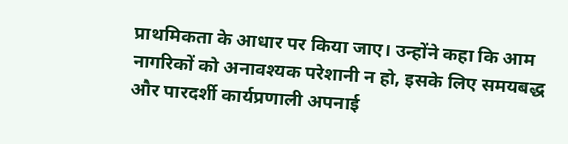प्राथमिकता के आधार पर किया जाए। उन्होंने कहा कि आम नागरिकों को अनावश्यक परेशानी न हो, इसके लिए समयबद्ध और पारदर्शी कार्यप्रणाली अपनाई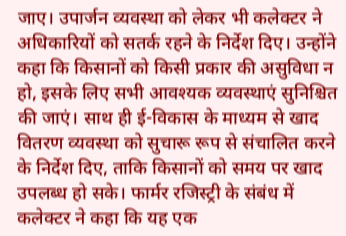जाए। उपार्जन व्यवस्था को लेकर भी कलेक्टर ने अधिकारियों को सतर्क रहने के निर्देश दिए। उन्होंने कहा कि किसानों को किसी प्रकार की असुविधा न हो, इसके लिए सभी आवश्यक व्यवस्थाएं सुनिश्चित की जाएं। साथ ही ई-विकास के माध्यम से खाद वितरण व्यवस्था को सुचारू रूप से संचालित करने के निर्देश दिए, ताकि किसानों को समय पर खाद उपलब्ध हो सके। फार्मर रजिस्ट्री के संबंध में कलेक्टर ने कहा कि यह एक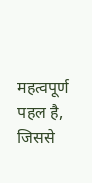महत्वपूर्ण पहल है, जिससे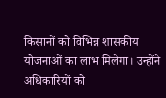किसानों को विभिन्न शासकीय योजनाओं का लाभ मिलेगा। उन्होंने अधिकारियों को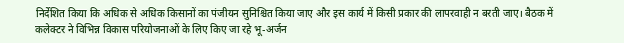निर्देशित किया कि अधिक से अधिक किसानों का पंजीयन सुनिश्चित किया जाए और इस कार्य में किसी प्रकार की लापरवाही न बरती जाए। बैठक में कलेक्टर ने विभिन्न विकास परियोजनाओं के लिए किए जा रहे भू-अर्जन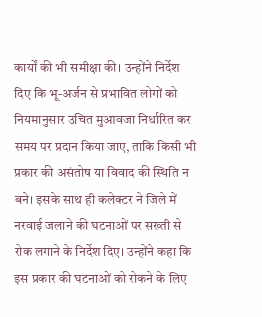कार्यों की भी समीक्षा की। उन्होंने निर्देश दिए कि भू-अर्जन से प्रभावित लोगों को नियमानुसार उचित मुआवजा निर्धारित कर समय पर प्रदान किया जाए, ताकि किसी भी प्रकार की असंतोष या विवाद की स्थिति न बने। इसके साथ ही कलेक्टर ने जिले में नरवाई जलाने की घटनाओं पर सख्ती से रोक लगाने के निर्देश दिए। उन्होंने कहा कि इस प्रकार की घटनाओं को रोकने के लिए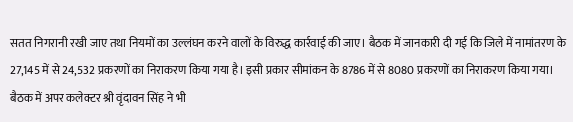सतत निगरानी रखी जाए तथा नियमों का उल्लंघन करने वालों के विरुद्ध कार्रवाई की जाए। बैठक में जानकारी दी गई कि जिले में नामांतरण के 27,145 में से 24,532 प्रकरणों का निराकरण किया गया है। इसी प्रकार सीमांकन के 8786 में से 8080 प्रकरणों का निराकरण किया गया। बैठक में अपर कलेक्टर श्री वृंदावन सिंह ने भी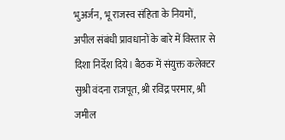भुअर्जन, भू राजस्व संहिता के नियमों, अपील संबंधी प्रावधानों के बारे में विस्तार से दिशा निर्देश दिये। बैठक में संयुक्त कलेक्टर सुश्री वंदना राजपूत, श्री रविंद्र परमार, श्री जमील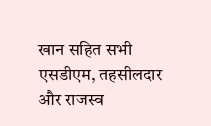खान सहित सभी एसडीएम, तहसीलदार और राजस्व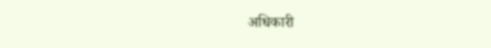अधिकारी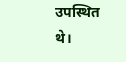उपस्थित थे।